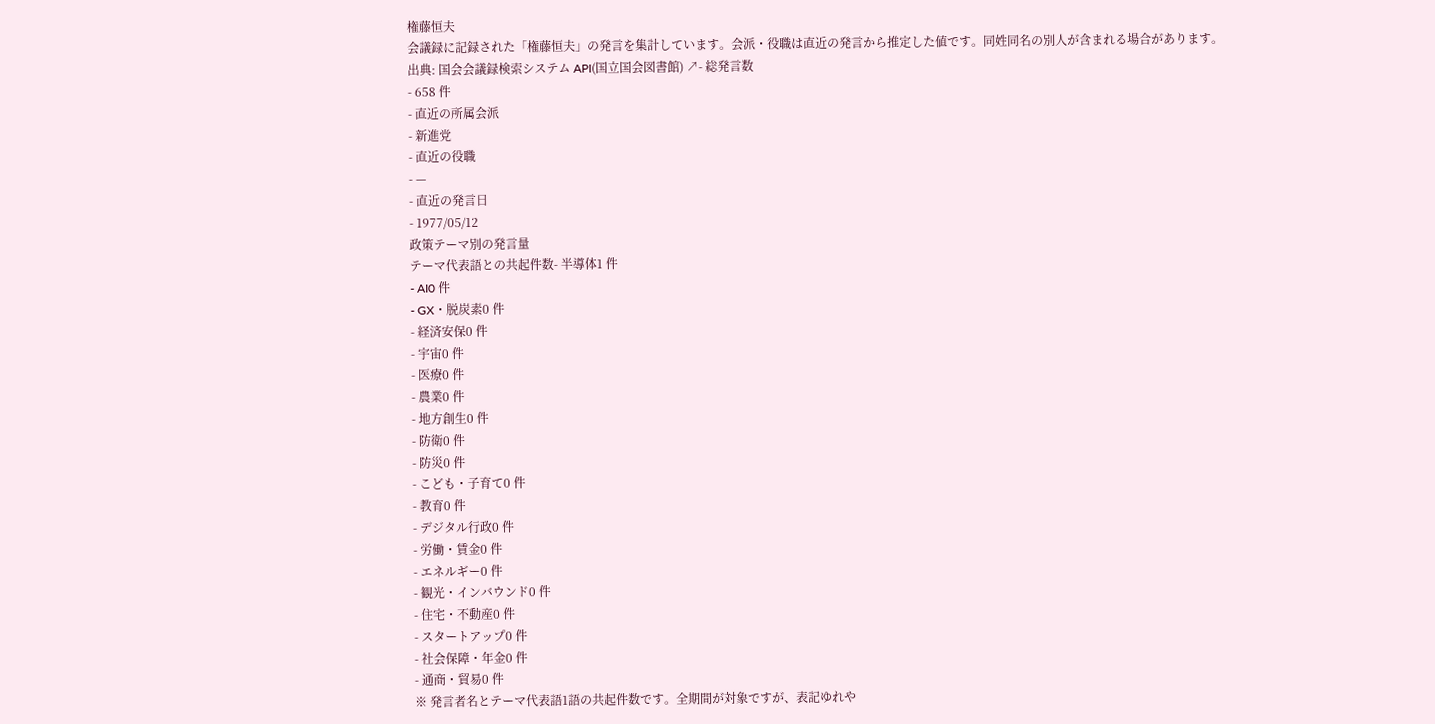権藤恒夫
会議録に記録された「権藤恒夫」の発言を集計しています。会派・役職は直近の発言から推定した値です。同姓同名の別人が含まれる場合があります。
出典: 国会会議録検索システム API(国立国会図書館) ↗- 総発言数
- 658 件
- 直近の所属会派
- 新進党
- 直近の役職
- —
- 直近の発言日
- 1977/05/12
政策テーマ別の発言量
テーマ代表語との共起件数- 半導体1 件
- AI0 件
- GX・脱炭素0 件
- 経済安保0 件
- 宇宙0 件
- 医療0 件
- 農業0 件
- 地方創生0 件
- 防衛0 件
- 防災0 件
- こども・子育て0 件
- 教育0 件
- デジタル行政0 件
- 労働・賃金0 件
- エネルギー0 件
- 観光・インバウンド0 件
- 住宅・不動産0 件
- スタートアップ0 件
- 社会保障・年金0 件
- 通商・貿易0 件
※ 発言者名とテーマ代表語1語の共起件数です。全期間が対象ですが、表記ゆれや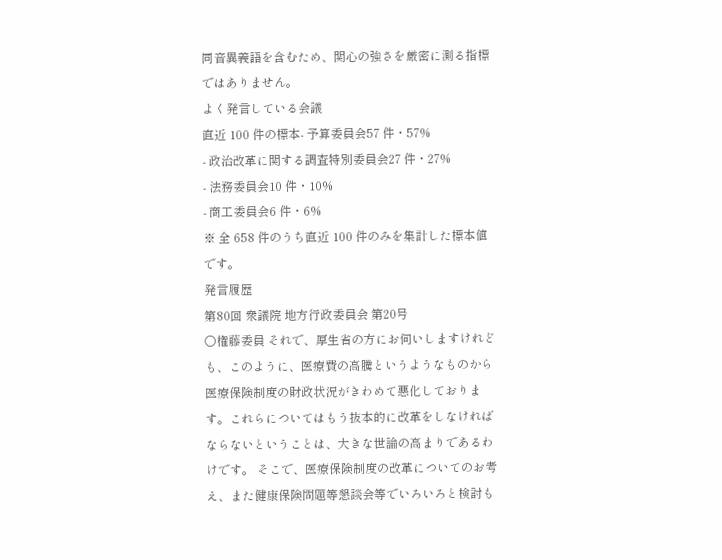同音異義語を含むため、関心の強さを厳密に測る指標ではありません。
よく発言している会議
直近 100 件の標本- 予算委員会57 件・57%
- 政治改革に関する調査特別委員会27 件・27%
- 法務委員会10 件・10%
- 商工委員会6 件・6%
※ 全 658 件のうち直近 100 件のみを集計した標本値です。
発言履歴
第80回 衆議院 地方行政委員会 第20号
○権藤委員 それで、厚生省の方にお伺いしますけれども、このように、医療費の高騰というようなものから医療保険制度の財政状況がきわめて悪化しております。これらについてはもう抜本的に改革をしなければならないということは、大きな世論の高まりであるわけです。 そこで、医療保険制度の改革についてのお考え、また健康保険問題等懇談会等でいろいろと検討も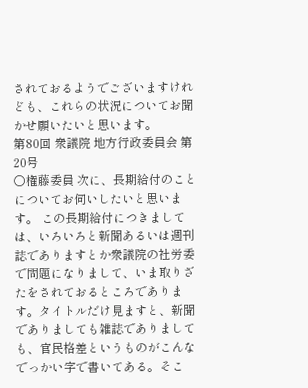されておるようでございますけれども、これらの状況についてお聞かせ願いたいと思います。
第80回 衆議院 地方行政委員会 第20号
○権藤委員 次に、長期給付のことについてお伺いしたいと思います。 この長期給付につきましては、いろいろと新聞あるいは週刊誌でありますとか衆議院の社労委で問題になりまして、いま取りざたをされておるところであります。タイトルだけ見ますと、新聞でありましても雑誌でありましても、官民格差というものがこんなでっかい字で書いてある。そこ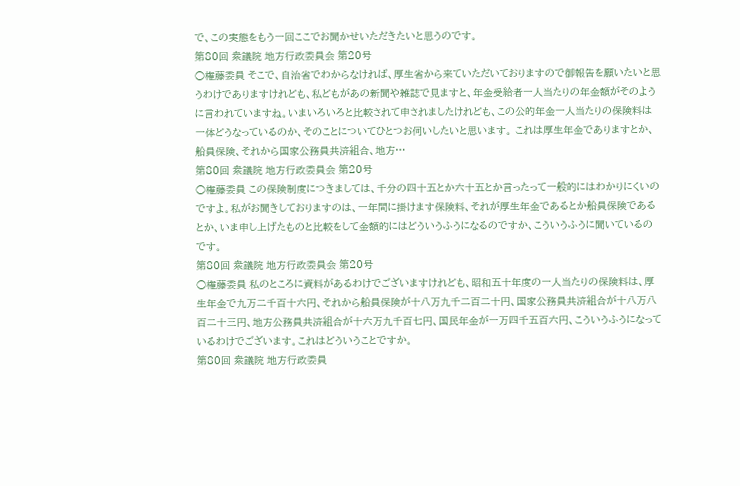で、この実態をもう一回ここでお聞かせいただきたいと思うのです。
第80回 衆議院 地方行政委員会 第20号
○権藤委員 そこで、自治省でわからなければ、厚生省から来ていただいておりますので御報告を願いたいと思うわけでありますけれども、私どもがあの新聞や雑誌で見ますと、年金受給者一人当たりの年金額がそのように言われていますね。いまいろいろと比較されて申されましたけれども、この公的年金一人当たりの保険料は一体どうなっているのか、そのことについてひとつお伺いしたいと思います。 これは厚生年金でありますとか、船員保険、それから国家公務員共済組合、地方…
第80回 衆議院 地方行政委員会 第20号
○権藤委員 この保険制度につきましては、千分の四十五とか六十五とか言ったって一般的にはわかりにくいのですよ。私がお聞きしておりますのは、一年間に掛けます保険料、それが厚生年金であるとか船員保険であるとか、いま申し上げたものと比較をして金額的にはどういうふうになるのですか、こういうふうに聞いているのです。
第80回 衆議院 地方行政委員会 第20号
○権藤委員 私のところに資料があるわけでございますけれども、昭和五十年度の一人当たりの保険料は、厚生年金で九万二千百十六円、それから船員保険が十八万九千二百二十円、国家公務員共済組合が十八万八百二十三円、地方公務員共済組合が十六万九千百七円、国民年金が一万四千五百六円、こういうふうになっているわけでございます。これはどういうことですか。
第80回 衆議院 地方行政委員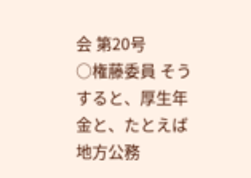会 第20号
○権藤委員 そうすると、厚生年金と、たとえば地方公務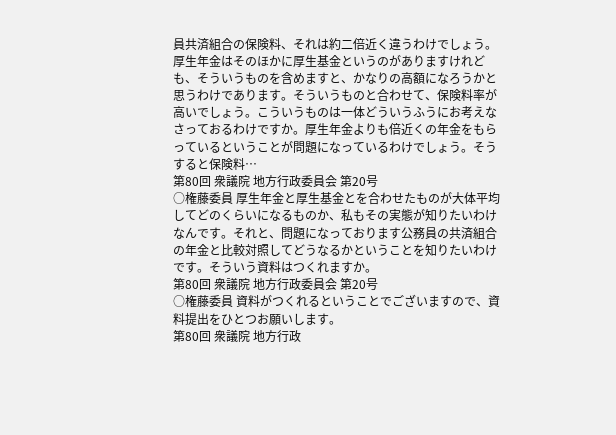員共済組合の保険料、それは約二倍近く違うわけでしょう。厚生年金はそのほかに厚生基金というのがありますけれども、そういうものを含めますと、かなりの高額になろうかと思うわけであります。そういうものと合わせて、保険料率が高いでしょう。こういうものは一体どういうふうにお考えなさっておるわけですか。厚生年金よりも倍近くの年金をもらっているということが問題になっているわけでしょう。そうすると保険料…
第80回 衆議院 地方行政委員会 第20号
○権藤委員 厚生年金と厚生基金とを合わせたものが大体平均してどのくらいになるものか、私もその実態が知りたいわけなんです。それと、問題になっております公務員の共済組合の年金と比較対照してどうなるかということを知りたいわけです。そういう資料はつくれますか。
第80回 衆議院 地方行政委員会 第20号
○権藤委員 資料がつくれるということでございますので、資料提出をひとつお願いします。
第80回 衆議院 地方行政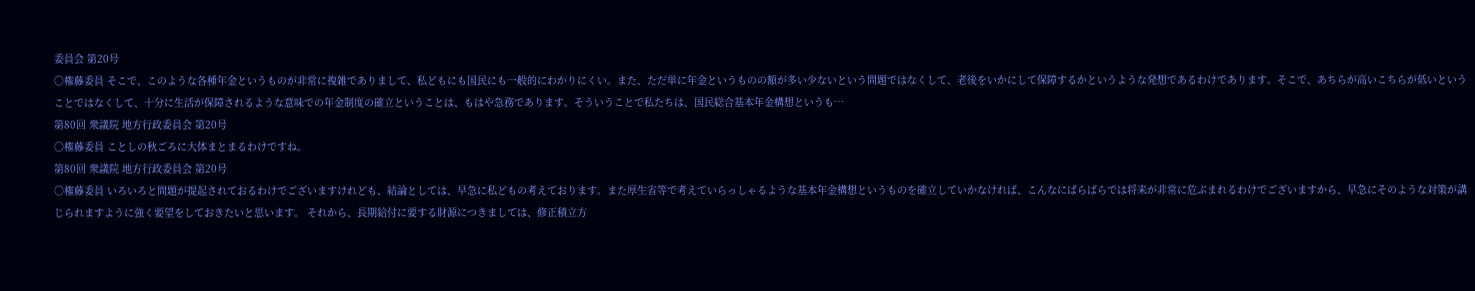委員会 第20号
○権藤委員 そこで、このような各種年金というものが非常に複雑でありまして、私どもにも国民にも一般的にわかりにくい。また、ただ単に年金というものの額が多い少ないという問題ではなくして、老後をいかにして保障するかというような発想であるわけであります。そこで、あちらが高いこちらが低いということではなくして、十分に生活が保障されるような意味での年金制度の確立ということは、もはや急務であります。そういうことで私たちは、国民総合基本年金構想というも…
第80回 衆議院 地方行政委員会 第20号
○権藤委員 ことしの秋ごろに大体まとまるわけですね。
第80回 衆議院 地方行政委員会 第20号
○権藤委員 いろいろと問題が提起されておるわけでございますけれども、結論としては、早急に私どもの考えております。また厚生省等で考えていらっしゃるような基本年金構想というものを確立していかなければ、こんなにばらばらでは将来が非常に危ぶまれるわけでございますから、早急にそのような対策が講じられますように強く要望をしておきたいと思います。 それから、長期給付に要する財源につきましては、修正積立方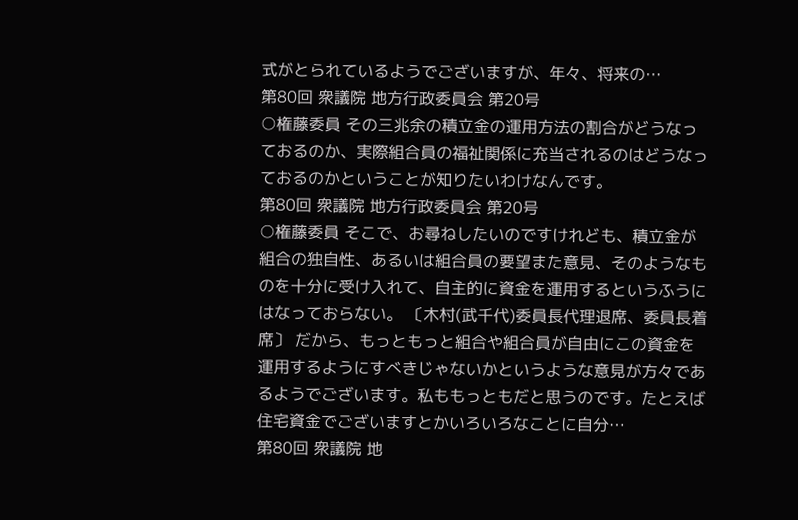式がとられているようでございますが、年々、将来の…
第80回 衆議院 地方行政委員会 第20号
○権藤委員 その三兆余の積立金の運用方法の割合がどうなっておるのか、実際組合員の福祉関係に充当されるのはどうなっておるのかということが知りたいわけなんです。
第80回 衆議院 地方行政委員会 第20号
○権藤委員 そこで、お尋ねしたいのですけれども、積立金が組合の独自性、あるいは組合員の要望また意見、そのようなものを十分に受け入れて、自主的に資金を運用するというふうにはなっておらない。 〔木村(武千代)委員長代理退席、委員長着席〕 だから、もっともっと組合や組合員が自由にこの資金を運用するようにすべきじゃないかというような意見が方々であるようでございます。私ももっともだと思うのです。たとえば住宅資金でございますとかいろいろなことに自分…
第80回 衆議院 地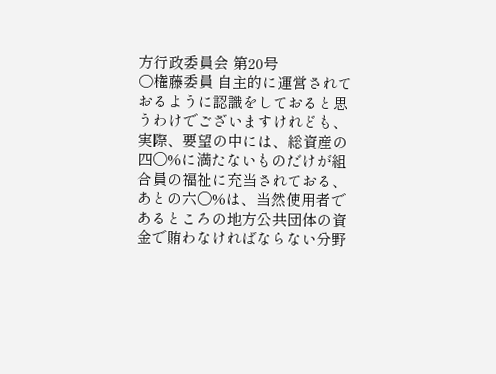方行政委員会 第20号
○権藤委員 自主的に運営されておるように認識をしておると思うわけでございますけれども、実際、要望の中には、総資産の四〇%に満たないものだけが組合員の福祉に充当されておる、あとの六〇%は、当然使用者であるところの地方公共団体の資金で賄わなければならない分野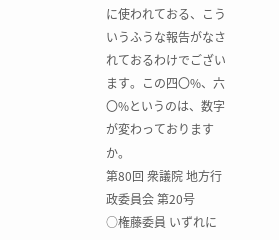に使われておる、こういうふうな報告がなされておるわけでございます。この四〇%、六〇%というのは、数字が変わっておりますか。
第80回 衆議院 地方行政委員会 第20号
○権藤委員 いずれに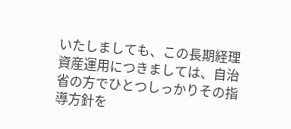いたしましても、この長期経理資産運用につきましては、自治省の方でひとつしっかりその指導方針を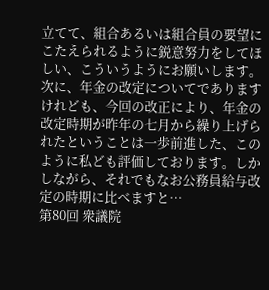立てて、組合あるいは組合員の要望にこたえられるように鋭意努力をしてほしい、こういうようにお願いします。 次に、年金の改定についてでありますけれども、今回の改正により、年金の改定時期が昨年の七月から繰り上げられたということは一歩前進した、このように私ども評価しております。しかしながら、それでもなお公務員給与改定の時期に比べますと…
第80回 衆議院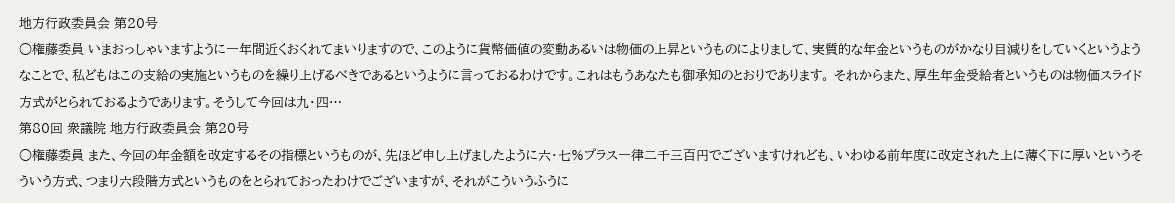地方行政委員会 第20号
○権藤委員 いまおっしゃいますように一年間近くおくれてまいりますので、このように貨幣価値の変動あるいは物価の上昇というものによりまして、実質的な年金というものがかなり目減りをしていくというようなことで、私どもはこの支給の実施というものを繰り上げるべきであるというように言っておるわけです。これはもうあなたも御承知のとおりであります。 それからまた、厚生年金受給者というものは物価スライド方式がとられておるようであります。そうして今回は九・四…
第80回 衆議院 地方行政委員会 第20号
○権藤委員 また、今回の年金額を改定するその指標というものが、先ほど申し上げましたように六・七%プラス一律二千三百円でございますけれども、いわゆる前年度に改定された上に薄く下に厚いというそういう方式、つまり六段階方式というものをとられておったわけでございますが、それがこういうふうに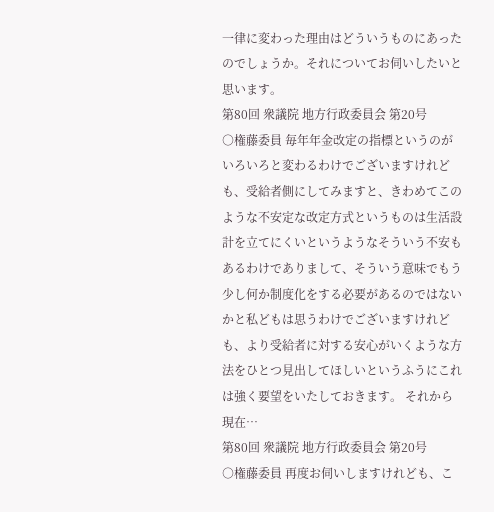一律に変わった理由はどういうものにあったのでしょうか。それについてお伺いしたいと思います。
第80回 衆議院 地方行政委員会 第20号
○権藤委員 毎年年金改定の指標というのがいろいろと変わるわけでございますけれども、受給者側にしてみますと、きわめてこのような不安定な改定方式というものは生活設計を立てにくいというようなそういう不安もあるわけでありまして、そういう意味でもう少し何か制度化をする必要があるのではないかと私どもは思うわけでございますけれども、より受給者に対する安心がいくような方法をひとつ見出してほしいというふうにこれは強く要望をいたしておきます。 それから現在…
第80回 衆議院 地方行政委員会 第20号
○権藤委員 再度お伺いしますけれども、こ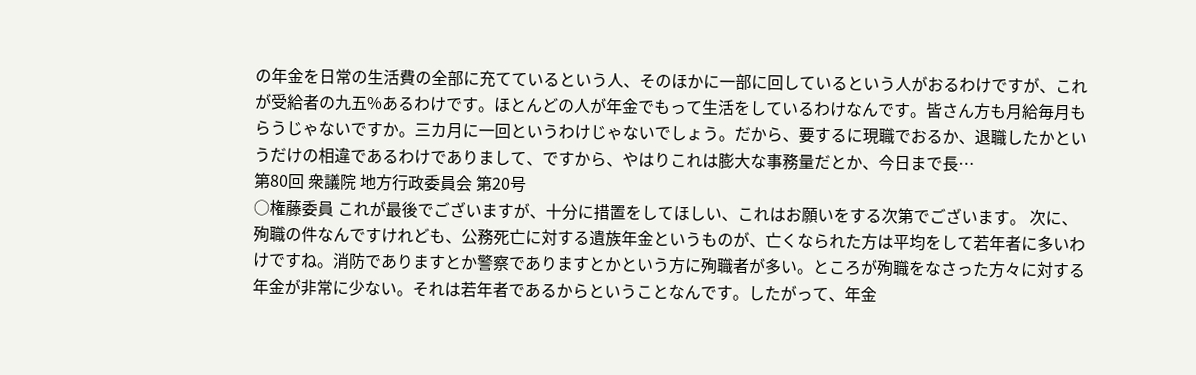の年金を日常の生活費の全部に充てているという人、そのほかに一部に回しているという人がおるわけですが、これが受給者の九五%あるわけです。ほとんどの人が年金でもって生活をしているわけなんです。皆さん方も月給毎月もらうじゃないですか。三カ月に一回というわけじゃないでしょう。だから、要するに現職でおるか、退職したかというだけの相違であるわけでありまして、ですから、やはりこれは膨大な事務量だとか、今日まで長…
第80回 衆議院 地方行政委員会 第20号
○権藤委員 これが最後でございますが、十分に措置をしてほしい、これはお願いをする次第でございます。 次に、殉職の件なんですけれども、公務死亡に対する遺族年金というものが、亡くなられた方は平均をして若年者に多いわけですね。消防でありますとか警察でありますとかという方に殉職者が多い。ところが殉職をなさった方々に対する年金が非常に少ない。それは若年者であるからということなんです。したがって、年金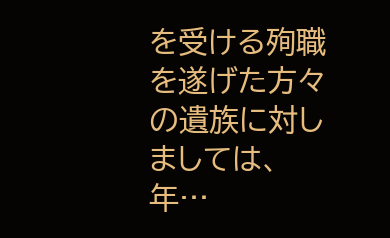を受ける殉職を遂げた方々の遺族に対しましては、年…